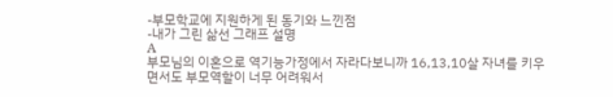-부모학교에 지원하게 된 동기와 느낀점
-내가 그린 삶선 그래프 설명
A
부모님의 이혼으로 역기능가정에서 자라다보니까 16,13,10살 자녀를 키우면서도 부모역할이 너무 어려워서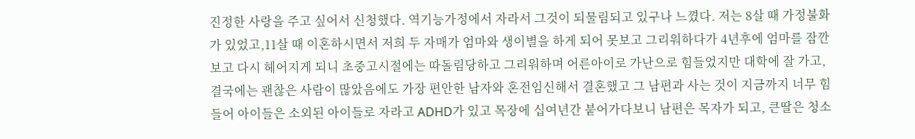진정한 사랑을 주고 싶어서 신청했다. 역기능가정에서 자라서 그것이 되물림되고 있구나 느꼈다. 저는 8살 때 가정불화가 있었고,11살 때 이혼하시면서 저희 두 자매가 엄마와 생이별을 하게 되어 못보고 그리워하다가 4년후에 엄마를 잠깐 보고 다시 헤어지게 되니 초중고시절에는 따돌림당하고 그리워하며 어른아이로 가난으로 힘들었지만 대학에 잘 가고, 결국에는 괜찮은 사람이 많았음에도 가장 편안한 남자와 혼전임신해서 결혼했고 그 남편과 사는 것이 지금까지 너무 힘들어 아이들은 소외된 아이들로 자라고 ADHD가 있고 목장에 십여년간 붙어가다보니 남편은 목자가 되고, 큰딸은 청소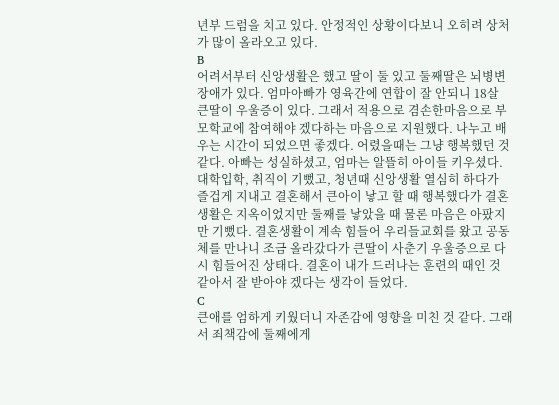년부 드럼을 치고 있다. 안정적인 상황이다보니 오히려 상처가 많이 올라오고 있다.
B
어려서부터 신앙생활은 했고 딸이 둘 있고 둘째딸은 뇌병변 장애가 있다. 엄마아빠가 영육간에 연합이 잘 안되니 18살 큰딸이 우울증이 있다. 그래서 적용으로 겸손한마음으로 부모학교에 참여해야 겠다하는 마음으로 지원했다. 나누고 배우는 시간이 되었으면 좋겠다. 어렸을때는 그냥 행복했던 것 같다. 아빠는 성실하셨고, 엄마는 알뜰히 아이들 키우셨다. 대학입학, 취직이 기뻤고, 청년때 신앙생활 열심히 하다가 즐겁게 지내고 결혼해서 큰아이 낳고 할 때 행복했다가 결혼생활은 지옥이었지만 둘째를 낳았을 때 물론 마음은 아팠지만 기뻤다. 결혼생활이 계속 힘들어 우리들교회를 왔고 공동체를 만나니 조금 올라갔다가 큰딸이 사춘기 우울증으로 다시 힘들어진 상태다. 결혼이 내가 드러나는 훈련의 때인 것 같아서 잘 받아야 겠다는 생각이 들었다.
C
큰애를 엄하게 키웠더니 자존감에 영향을 미친 것 같다. 그래서 죄책감에 둘째에게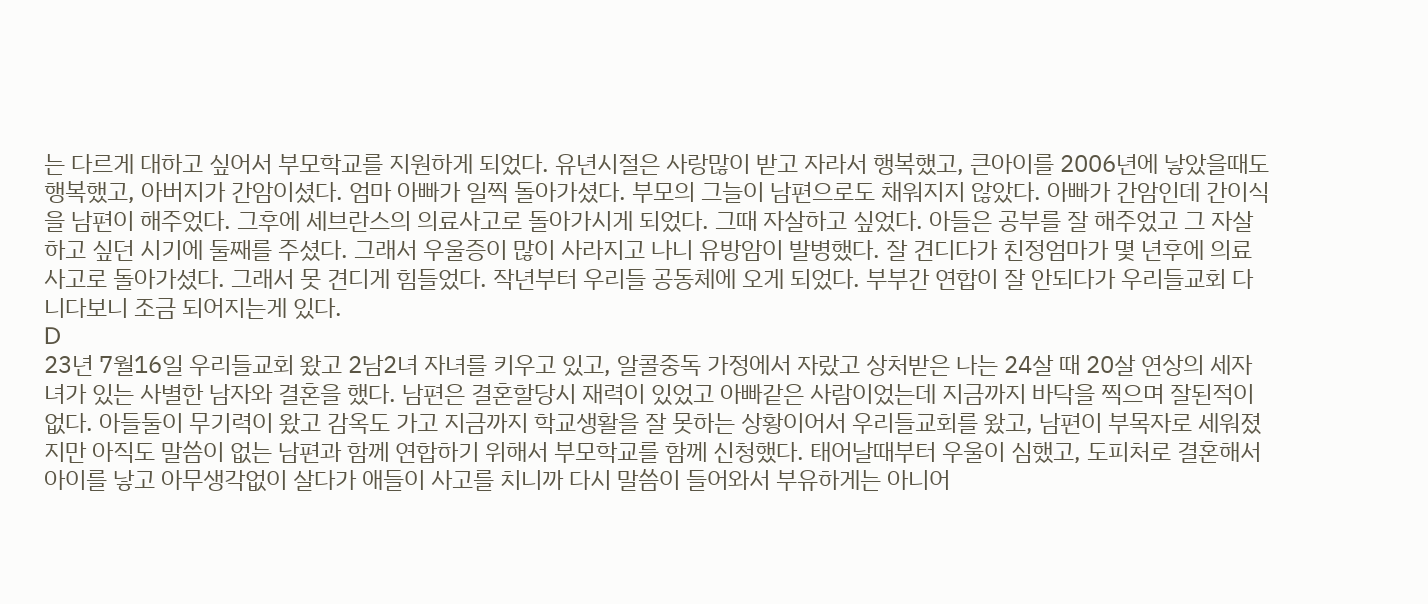는 다르게 대하고 싶어서 부모학교를 지원하게 되었다. 유년시절은 사랑많이 받고 자라서 행복했고, 큰아이를 2006년에 낳았을때도 행복했고, 아버지가 간암이셨다. 엄마 아빠가 일찍 돌아가셨다. 부모의 그늘이 남편으로도 채워지지 않았다. 아빠가 간암인데 간이식을 남편이 해주었다. 그후에 세브란스의 의료사고로 돌아가시게 되었다. 그때 자살하고 싶었다. 아들은 공부를 잘 해주었고 그 자살하고 싶던 시기에 둘째를 주셨다. 그래서 우울증이 많이 사라지고 나니 유방암이 발병했다. 잘 견디다가 친정엄마가 몇 년후에 의료사고로 돌아가셨다. 그래서 못 견디게 힘들었다. 작년부터 우리들 공동체에 오게 되었다. 부부간 연합이 잘 안되다가 우리들교회 다니다보니 조금 되어지는게 있다.
D
23년 7월16일 우리들교회 왔고 2남2녀 자녀를 키우고 있고, 알콜중독 가정에서 자랐고 상처받은 나는 24살 때 20살 연상의 세자녀가 있는 사별한 남자와 결혼을 했다. 남편은 결혼할당시 재력이 있었고 아빠같은 사람이었는데 지금까지 바닥을 찍으며 잘된적이 없다. 아들둘이 무기력이 왔고 감옥도 가고 지금까지 학교생활을 잘 못하는 상황이어서 우리들교회를 왔고, 남편이 부목자로 세워졌지만 아직도 말씀이 없는 남편과 함께 연합하기 위해서 부모학교를 함께 신청했다. 태어날때부터 우울이 심했고, 도피처로 결혼해서 아이를 낳고 아무생각없이 살다가 애들이 사고를 치니까 다시 말씀이 들어와서 부유하게는 아니어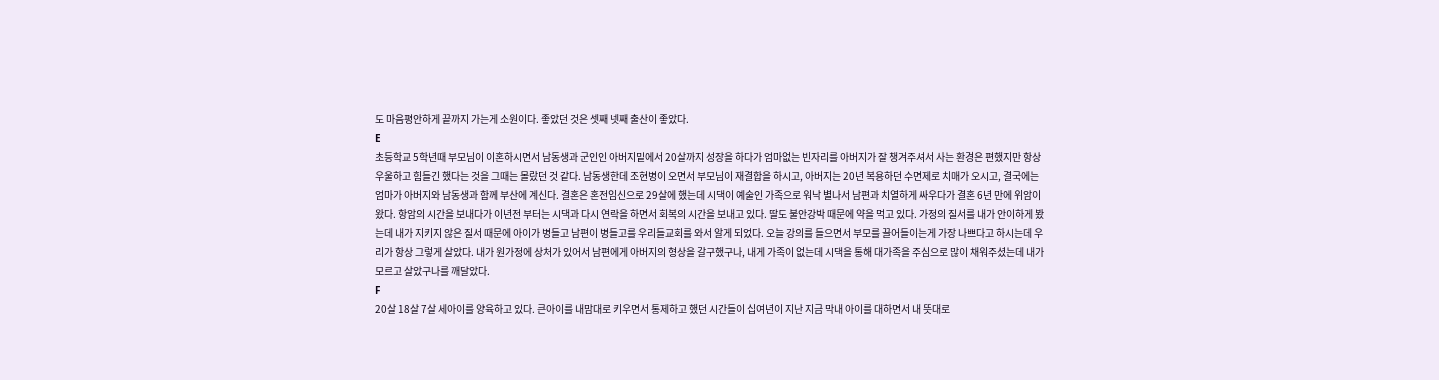도 마음평안하게 끝까지 가는게 소원이다. 좋았던 것은 셋째 넷째 출산이 좋았다.
E
초등학교 5학년때 부모님이 이혼하시면서 남동생과 군인인 아버지밑에서 20살까지 성장을 하다가 엄마없는 빈자리를 아버지가 잘 챙겨주셔서 사는 환경은 편했지만 항상 우울하고 힘들긴 했다는 것을 그때는 몰랐던 것 같다. 남동생한데 조현병이 오면서 부모님이 재결합을 하시고, 아버지는 20년 복용하던 수면제로 치매가 오시고, 결국에는 엄마가 아버지와 남동생과 함께 부산에 계신다. 결혼은 혼전임신으로 29살에 했는데 시댁이 예술인 가족으로 워낙 별나서 남편과 치열하게 싸우다가 결혼 6년 만에 위암이 왔다. 항암의 시간을 보내다가 이년전 부터는 시댁과 다시 연락을 하면서 회복의 시간을 보내고 있다. 딸도 불안강박 때문에 약을 먹고 있다. 가정의 질서를 내가 안이하게 봤는데 내가 지키지 않은 질서 때문에 아이가 병들고 남편이 병들고를 우리들교회를 와서 알게 되었다. 오늘 강의를 들으면서 부모를 끌어들이는게 가장 나쁘다고 하시는데 우리가 항상 그렇게 살았다. 내가 원가정에 상처가 있어서 남편에게 아버지의 형상을 갈구했구나, 내게 가족이 없는데 시댁을 통해 대가족을 주심으로 많이 채워주셨는데 내가 모르고 살았구나를 깨달았다.
F
20살 18살 7살 세아이를 양육하고 있다. 큰아이를 내맘대로 키우면서 통제하고 했던 시간들이 십여년이 지난 지금 막내 아이를 대하면서 내 뜻대로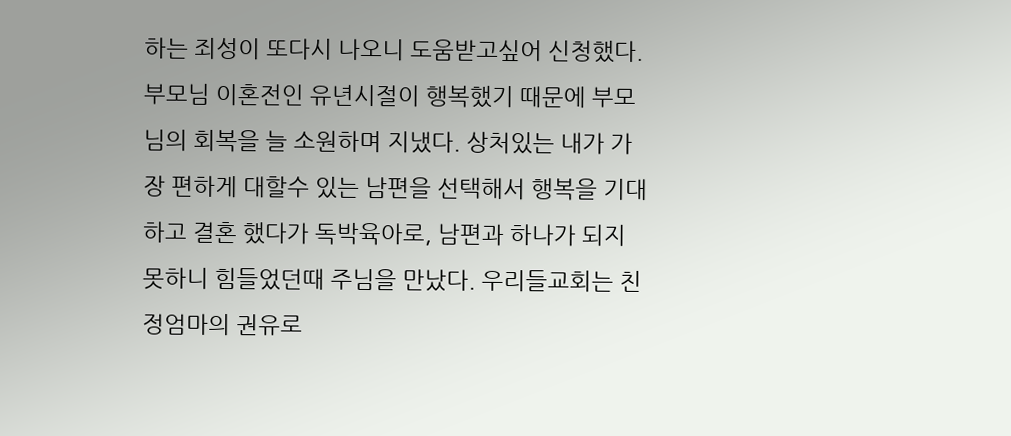하는 죄성이 또다시 나오니 도움받고싶어 신청했다. 부모님 이혼전인 유년시절이 행복했기 때문에 부모님의 회복을 늘 소원하며 지냈다. 상처있는 내가 가장 편하게 대할수 있는 남편을 선택해서 행복을 기대하고 결혼 했다가 독박육아로, 남편과 하나가 되지 못하니 힘들었던때 주님을 만났다. 우리들교회는 친정엄마의 권유로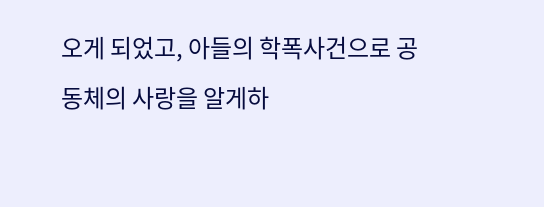오게 되었고, 아들의 학폭사건으로 공동체의 사랑을 알게하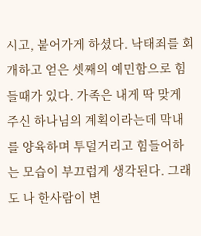시고, 붙어가게 하셨다. 낙태죄를 회개하고 얻은 셋째의 예민함으로 힘들때가 있다. 가족은 내게 딱 맞게 주신 하나님의 계획이라는데 막내를 양육하며 투덜거리고 힘들어하는 모습이 부끄럽게 생각된다. 그래도 나 한사람이 변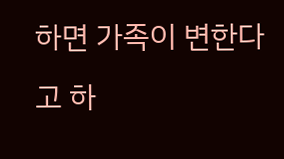하면 가족이 변한다고 하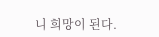니 희망이 된다.